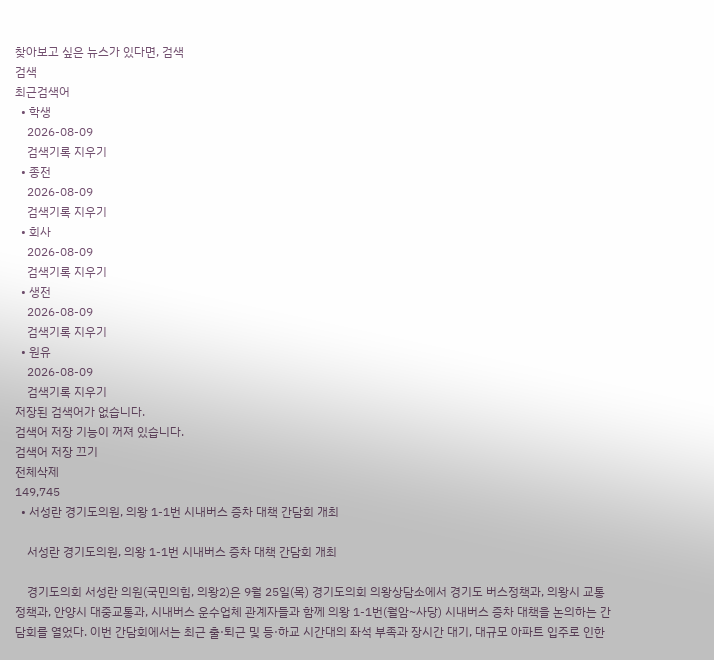찾아보고 싶은 뉴스가 있다면, 검색
검색
최근검색어
  • 학생
    2026-08-09
    검색기록 지우기
  • 종전
    2026-08-09
    검색기록 지우기
  • 회사
    2026-08-09
    검색기록 지우기
  • 생전
    2026-08-09
    검색기록 지우기
  • 원유
    2026-08-09
    검색기록 지우기
저장된 검색어가 없습니다.
검색어 저장 기능이 꺼져 있습니다.
검색어 저장 끄기
전체삭제
149,745
  • 서성란 경기도의원, 의왕 1-1번 시내버스 증차 대책 간담회 개최

    서성란 경기도의원, 의왕 1-1번 시내버스 증차 대책 간담회 개최

    경기도의회 서성란 의원(국민의힘, 의왕2)은 9월 25일(목) 경기도의회 의왕상담소에서 경기도 버스정책과, 의왕시 교통정책과, 안양시 대중교통과, 시내버스 운수업체 관계자들과 함께 의왕 1-1번(월암~사당) 시내버스 증차 대책을 논의하는 간담회를 열었다. 이번 간담회에서는 최근 출·퇴근 및 등·하교 시간대의 좌석 부족과 장시간 대기, 대규모 아파트 입주로 인한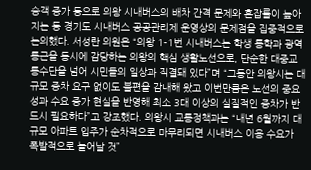승객 증가 등으로 의왕 시내버스의 배차 간격 문제와 혼잡률이 높아지는 등 경기도 시내버스 공공관리제 운영상의 문제점을 집중적으로 논의했다. 서성란 의원은 “의왕 1-1번 시내버스는 학생 통학과 광역 통근을 동시에 감당하는 의왕의 핵심 생활노선으로, 단순한 대중교통수단을 넘어 시민들의 일상과 직결돼 있다”며 “그동안 의왕시는 대규모 증차 요구 없이도 불편을 감내해 왔고 이번만큼은 노선의 중요성과 수요 증가 현실을 반영해 최소 3대 이상의 실질적인 증차가 반드시 필요하다”고 강조했다. 의왕시 교통정책과는 “내년 6월까지 대규모 아파트 입주가 순차적으로 마무리되면 시내버스 이용 수요가 폭발적으로 늘어날 것”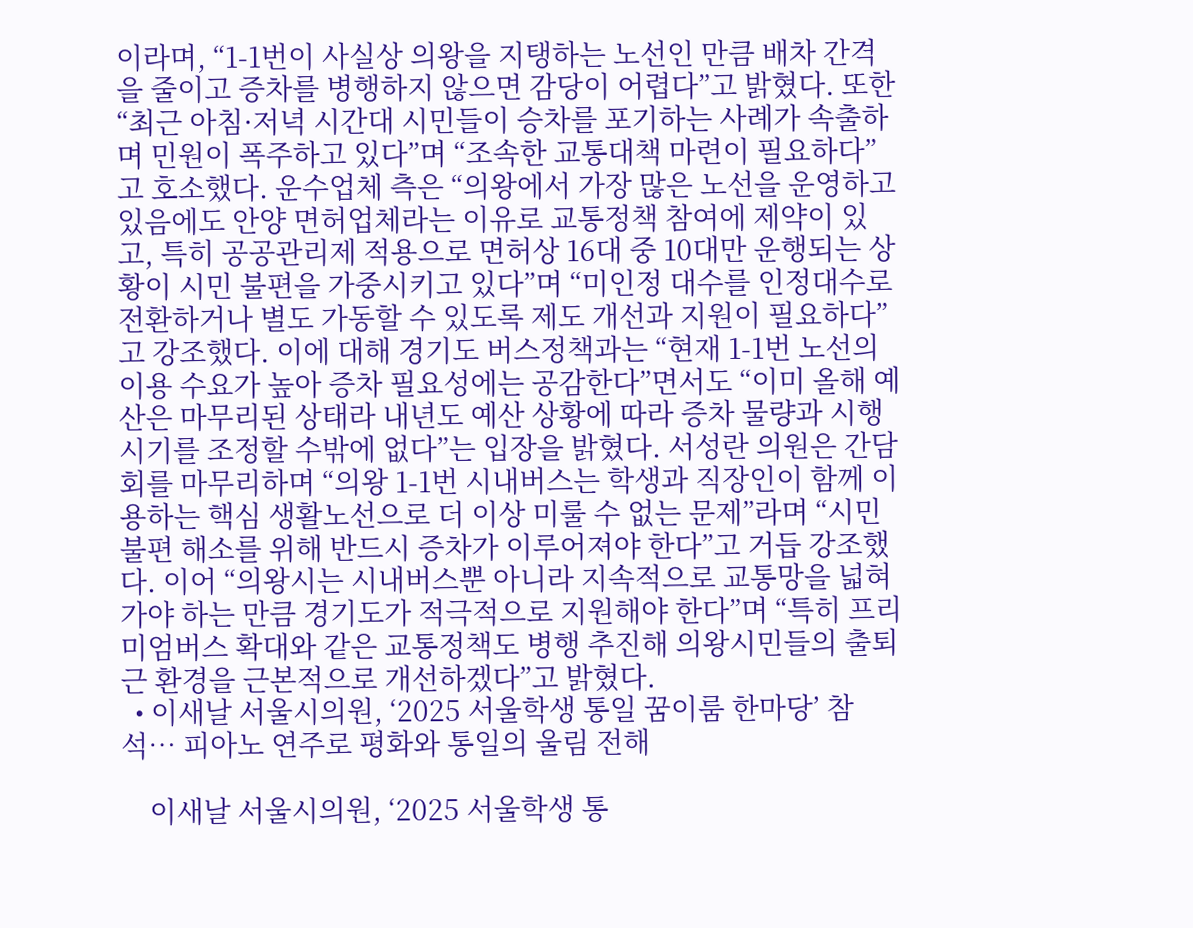이라며, “1-1번이 사실상 의왕을 지탱하는 노선인 만큼 배차 간격을 줄이고 증차를 병행하지 않으면 감당이 어렵다”고 밝혔다. 또한 “최근 아침·저녁 시간대 시민들이 승차를 포기하는 사례가 속출하며 민원이 폭주하고 있다”며 “조속한 교통대책 마련이 필요하다”고 호소했다. 운수업체 측은 “의왕에서 가장 많은 노선을 운영하고 있음에도 안양 면허업체라는 이유로 교통정책 참여에 제약이 있고, 특히 공공관리제 적용으로 면허상 16대 중 10대만 운행되는 상황이 시민 불편을 가중시키고 있다”며 “미인정 대수를 인정대수로 전환하거나 별도 가동할 수 있도록 제도 개선과 지원이 필요하다”고 강조했다. 이에 대해 경기도 버스정책과는 “현재 1-1번 노선의 이용 수요가 높아 증차 필요성에는 공감한다”면서도 “이미 올해 예산은 마무리된 상태라 내년도 예산 상황에 따라 증차 물량과 시행 시기를 조정할 수밖에 없다”는 입장을 밝혔다. 서성란 의원은 간담회를 마무리하며 “의왕 1-1번 시내버스는 학생과 직장인이 함께 이용하는 핵심 생활노선으로 더 이상 미룰 수 없는 문제”라며 “시민 불편 해소를 위해 반드시 증차가 이루어져야 한다”고 거듭 강조했다. 이어 “의왕시는 시내버스뿐 아니라 지속적으로 교통망을 넓혀가야 하는 만큼 경기도가 적극적으로 지원해야 한다”며 “특히 프리미엄버스 확대와 같은 교통정책도 병행 추진해 의왕시민들의 출퇴근 환경을 근본적으로 개선하겠다”고 밝혔다.
  • 이새날 서울시의원, ‘2025 서울학생 통일 꿈이룸 한마당’ 참석… 피아노 연주로 평화와 통일의 울림 전해

    이새날 서울시의원, ‘2025 서울학생 통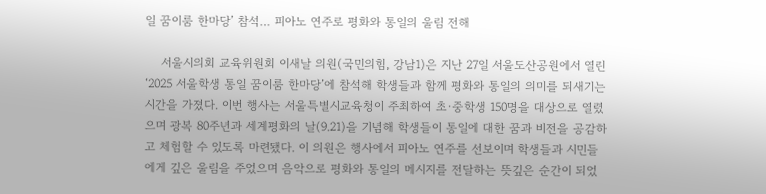일 꿈이룸 한마당’ 참석… 피아노 연주로 평화와 통일의 울림 전해

    서울시의회 교육위원회 이새날 의원(국민의힘, 강남1)은 지난 27일 서울도산공원에서 열린 ‘2025 서울학생 통일 꿈이룸 한마당’에 참석해 학생들과 함께 평화와 통일의 의미를 되새기는 시간을 가졌다. 이번 행사는 서울특별시교육청이 주최하여 초·중학생 150명을 대상으로 열렸으며 광복 80주년과 세계평화의 날(9.21)을 기념해 학생들이 통일에 대한 꿈과 비전을 공감하고 체험할 수 있도록 마련됐다. 이 의원은 행사에서 피아노 연주를 선보이며 학생들과 시민들에게 깊은 울림을 주었으며 음악으로 평화와 통일의 메시지를 전달하는 뜻깊은 순간이 되었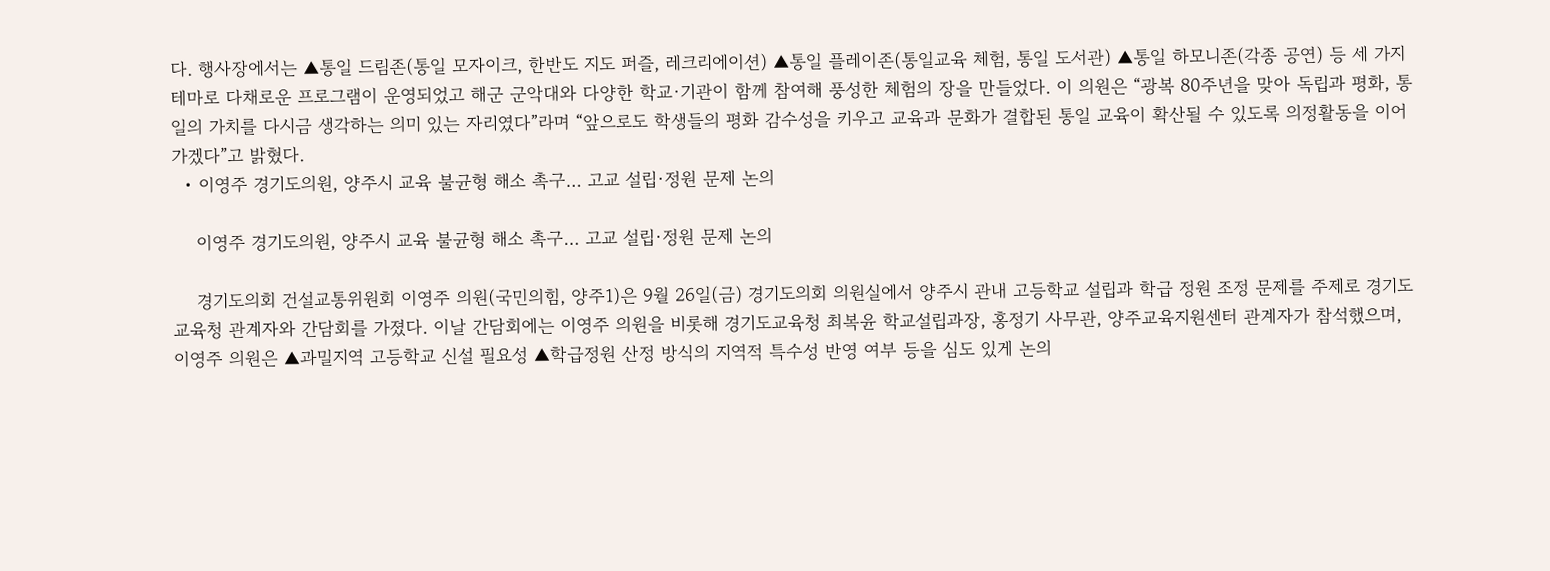다. 행사장에서는 ▲통일 드림존(통일 모자이크, 한반도 지도 퍼즐, 레크리에이션) ▲통일 플레이존(통일교육 체험, 통일 도서관) ▲통일 하모니존(각종 공연) 등 세 가지 테마로 다채로운 프로그램이 운영되었고 해군 군악대와 다양한 학교·기관이 함께 참여해 풍성한 체험의 장을 만들었다. 이 의원은 “광복 80주년을 맞아 독립과 평화, 통일의 가치를 다시금 생각하는 의미 있는 자리였다”라며 “앞으로도 학생들의 평화 감수성을 키우고 교육과 문화가 결합된 통일 교육이 확산될 수 있도록 의정활동을 이어가겠다”고 밝혔다.
  • 이영주 경기도의원, 양주시 교육 불균형 해소 촉구… 고교 설립·정원 문제 논의

    이영주 경기도의원, 양주시 교육 불균형 해소 촉구… 고교 설립·정원 문제 논의

    경기도의회 건설교통위원회 이영주 의원(국민의힘, 양주1)은 9월 26일(금) 경기도의회 의원실에서 양주시 관내 고등학교 설립과 학급 정원 조정 문제를 주제로 경기도교육청 관계자와 간담회를 가졌다. 이날 간담회에는 이영주 의원을 비롯해 경기도교육청 최복윤 학교설립과장, 홍정기 사무관, 양주교육지원센터 관계자가 참석했으며, 이영주 의원은 ▲과밀지역 고등학교 신설 필요성 ▲학급정원 산정 방식의 지역적 특수성 반영 여부 등을 심도 있게 논의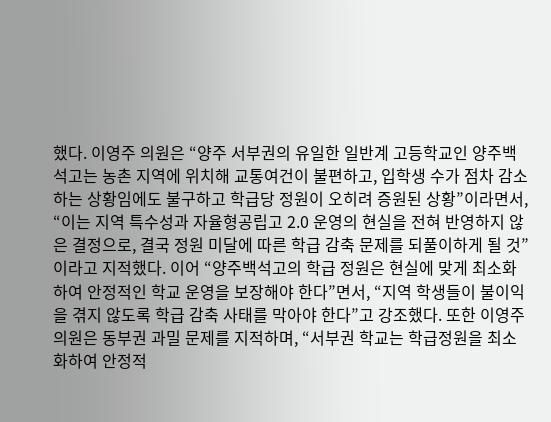했다. 이영주 의원은 “양주 서부권의 유일한 일반계 고등학교인 양주백석고는 농촌 지역에 위치해 교통여건이 불편하고, 입학생 수가 점차 감소하는 상황임에도 불구하고 학급당 정원이 오히려 증원된 상황”이라면서, “이는 지역 특수성과 자율형공립고 2.0 운영의 현실을 전혀 반영하지 않은 결정으로, 결국 정원 미달에 따른 학급 감축 문제를 되풀이하게 될 것”이라고 지적했다. 이어 “양주백석고의 학급 정원은 현실에 맞게 최소화하여 안정적인 학교 운영을 보장해야 한다”면서, “지역 학생들이 불이익을 겪지 않도록 학급 감축 사태를 막아야 한다”고 강조했다. 또한 이영주 의원은 동부권 과밀 문제를 지적하며, “서부권 학교는 학급정원을 최소화하여 안정적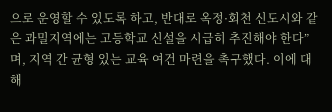으로 운영할 수 있도록 하고, 반대로 옥정·회천 신도시와 같은 과밀지역에는 고등학교 신설을 시급히 추진해야 한다”며, 지역 간 균형 있는 교육 여건 마련을 촉구했다. 이에 대해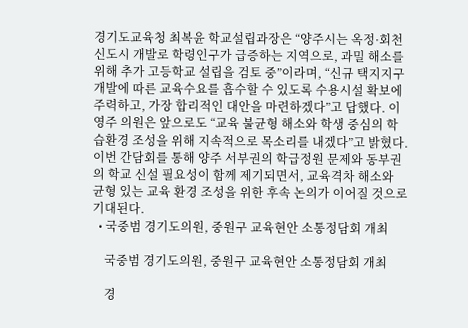경기도교육청 최복윤 학교설립과장은 “양주시는 옥정·회천 신도시 개발로 학령인구가 급증하는 지역으로, 과밀 해소를 위해 추가 고등학교 설립을 검토 중”이라며, “신규 택지지구 개발에 따른 교육수요를 흡수할 수 있도록 수용시설 확보에 주력하고, 가장 합리적인 대안을 마련하겠다”고 답했다. 이영주 의원은 앞으로도 “교육 불균형 해소와 학생 중심의 학습환경 조성을 위해 지속적으로 목소리를 내겠다”고 밝혔다. 이번 간담회를 통해 양주 서부권의 학급정원 문제와 동부권의 학교 신설 필요성이 함께 제기되면서, 교육격차 해소와 균형 있는 교육 환경 조성을 위한 후속 논의가 이어질 것으로 기대된다.
  • 국중범 경기도의원, 중원구 교육현안 소통정담회 개최

    국중범 경기도의원, 중원구 교육현안 소통정담회 개최

    경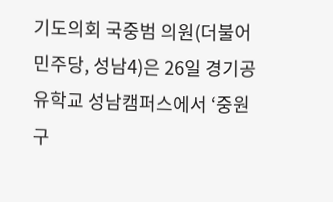기도의회 국중범 의원(더불어민주당, 성남4)은 26일 경기공유학교 성남캠퍼스에서 ‘중원구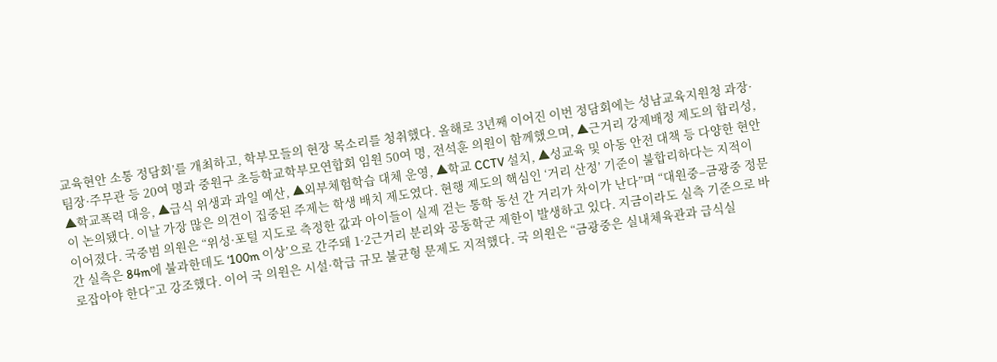교육현안 소통 정담회’를 개최하고, 학부모들의 현장 목소리를 청취했다. 올해로 3년째 이어진 이번 정담회에는 성남교육지원청 과장·팀장·주무관 등 20여 명과 중원구 초등학교학부모연합회 임원 50여 명, 전석훈 의원이 함께했으며, ▲근거리 강제배정 제도의 합리성, ▲학교폭력 대응, ▲급식 위생과 과일 예산, ▲외부체험학습 대체 운영, ▲학교 CCTV 설치, ▲성교육 및 아동 안전 대책 등 다양한 현안이 논의됐다. 이날 가장 많은 의견이 집중된 주제는 학생 배치 제도였다. 현행 제도의 핵심인 ‘거리 산정’ 기준이 불합리하다는 지적이 이어졌다. 국중범 의원은 “위성·포털 지도로 측정한 값과 아이들이 실제 걷는 통학 동선 간 거리가 차이가 난다”며 “대원중–금광중 정문 간 실측은 84m에 불과한데도 ‘100m 이상’으로 간주돼 1·2근거리 분리와 공동학군 제한이 발생하고 있다. 지금이라도 실측 기준으로 바로잡아야 한다”고 강조했다. 이어 국 의원은 시설·학급 규모 불균형 문제도 지적했다. 국 의원은 “금광중은 실내체육관과 급식실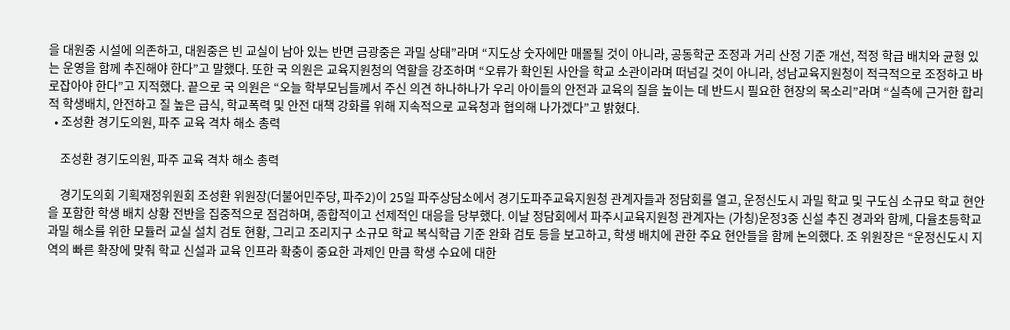을 대원중 시설에 의존하고, 대원중은 빈 교실이 남아 있는 반면 금광중은 과밀 상태”라며 “지도상 숫자에만 매몰될 것이 아니라, 공동학군 조정과 거리 산정 기준 개선, 적정 학급 배치와 균형 있는 운영을 함께 추진해야 한다”고 말했다. 또한 국 의원은 교육지원청의 역할을 강조하며 “오류가 확인된 사안을 학교 소관이라며 떠넘길 것이 아니라, 성남교육지원청이 적극적으로 조정하고 바로잡아야 한다”고 지적했다. 끝으로 국 의원은 “오늘 학부모님들께서 주신 의견 하나하나가 우리 아이들의 안전과 교육의 질을 높이는 데 반드시 필요한 현장의 목소리”라며 “실측에 근거한 합리적 학생배치, 안전하고 질 높은 급식, 학교폭력 및 안전 대책 강화를 위해 지속적으로 교육청과 협의해 나가겠다”고 밝혔다.
  • 조성환 경기도의원, 파주 교육 격차 해소 총력

    조성환 경기도의원, 파주 교육 격차 해소 총력

    경기도의회 기획재정위원회 조성환 위원장(더불어민주당, 파주2)이 25일 파주상담소에서 경기도파주교육지원청 관계자들과 정담회를 열고, 운정신도시 과밀 학교 및 구도심 소규모 학교 현안을 포함한 학생 배치 상황 전반을 집중적으로 점검하며, 종합적이고 선제적인 대응을 당부했다. 이날 정담회에서 파주시교육지원청 관계자는 (가칭)운정3중 신설 추진 경과와 함께, 다율초등학교 과밀 해소를 위한 모듈러 교실 설치 검토 현황, 그리고 조리지구 소규모 학교 복식학급 기준 완화 검토 등을 보고하고, 학생 배치에 관한 주요 현안들을 함께 논의했다. 조 위원장은 “운정신도시 지역의 빠른 확장에 맞춰 학교 신설과 교육 인프라 확충이 중요한 과제인 만큼 학생 수요에 대한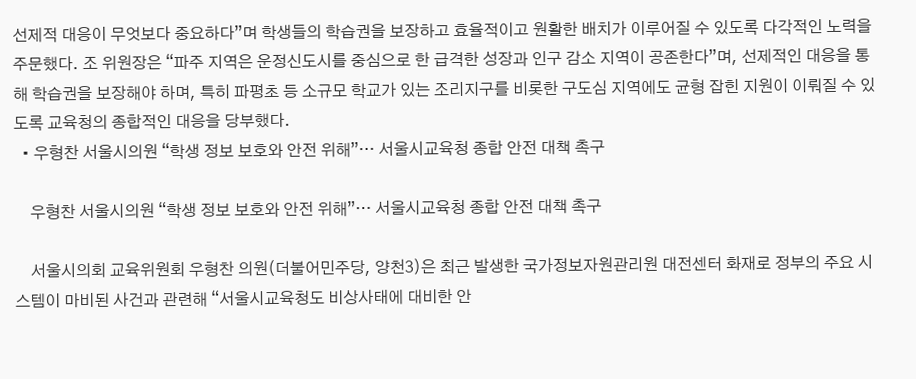선제적 대응이 무엇보다 중요하다”며 학생들의 학습권을 보장하고 효율적이고 원활한 배치가 이루어질 수 있도록 다각적인 노력을 주문했다. 조 위원장은 “파주 지역은 운정신도시를 중심으로 한 급격한 성장과 인구 감소 지역이 공존한다”며, 선제적인 대응을 통해 학습권을 보장해야 하며, 특히 파평초 등 소규모 학교가 있는 조리지구를 비롯한 구도심 지역에도 균형 잡힌 지원이 이뤄질 수 있도록 교육청의 종합적인 대응을 당부했다.
  • 우형찬 서울시의원 “학생 정보 보호와 안전 위해”… 서울시교육청 종합 안전 대책 촉구

    우형찬 서울시의원 “학생 정보 보호와 안전 위해”… 서울시교육청 종합 안전 대책 촉구

    서울시의회 교육위원회 우형찬 의원(더불어민주당, 양천3)은 최근 발생한 국가정보자원관리원 대전센터 화재로 정부의 주요 시스템이 마비된 사건과 관련해 “서울시교육청도 비상사태에 대비한 안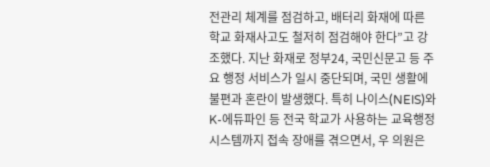전관리 체계를 점검하고, 배터리 화재에 따른 학교 화재사고도 철저히 점검해야 한다”고 강조했다. 지난 화재로 정부24, 국민신문고 등 주요 행정 서비스가 일시 중단되며, 국민 생활에 불편과 혼란이 발생했다. 특히 나이스(NEIS)와 K-에듀파인 등 전국 학교가 사용하는 교육행정 시스템까지 접속 장애를 겪으면서, 우 의원은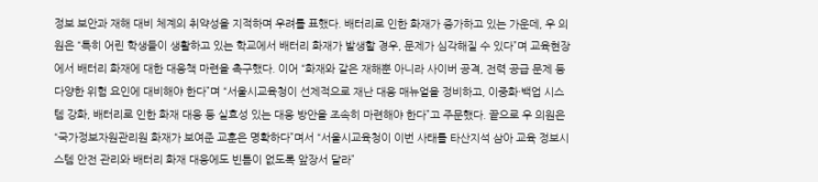정보 보안과 재해 대비 체계의 취약성을 지적하며 우려를 표했다. 배터리로 인한 화재가 증가하고 있는 가운데, 우 의원은 “특히 어린 학생들이 생활하고 있는 학교에서 배터리 화재가 발생할 경우, 문제가 심각해질 수 있다”며 교육현장에서 배터리 화재에 대한 대응책 마련을 촉구했다. 이어 “화재와 같은 재해뿐 아니라 사이버 공격, 전력 공급 문제 등 다양한 위험 요인에 대비해야 한다”며 “서울시교육청이 선제적으로 재난 대응 매뉴얼을 정비하고, 이중화·백업 시스템 강화, 배터리로 인한 화재 대응 등 실효성 있는 대응 방안을 조속히 마련해야 한다”고 주문했다. 끝으로 우 의원은 “국가정보자원관리원 화재가 보여준 교훈은 명확하다”며서 “서울시교육청이 이번 사태를 타산지석 삼아 교육 정보시스템 안전 관리와 배터리 화재 대응에도 빈틈이 없도록 앞장서 달라”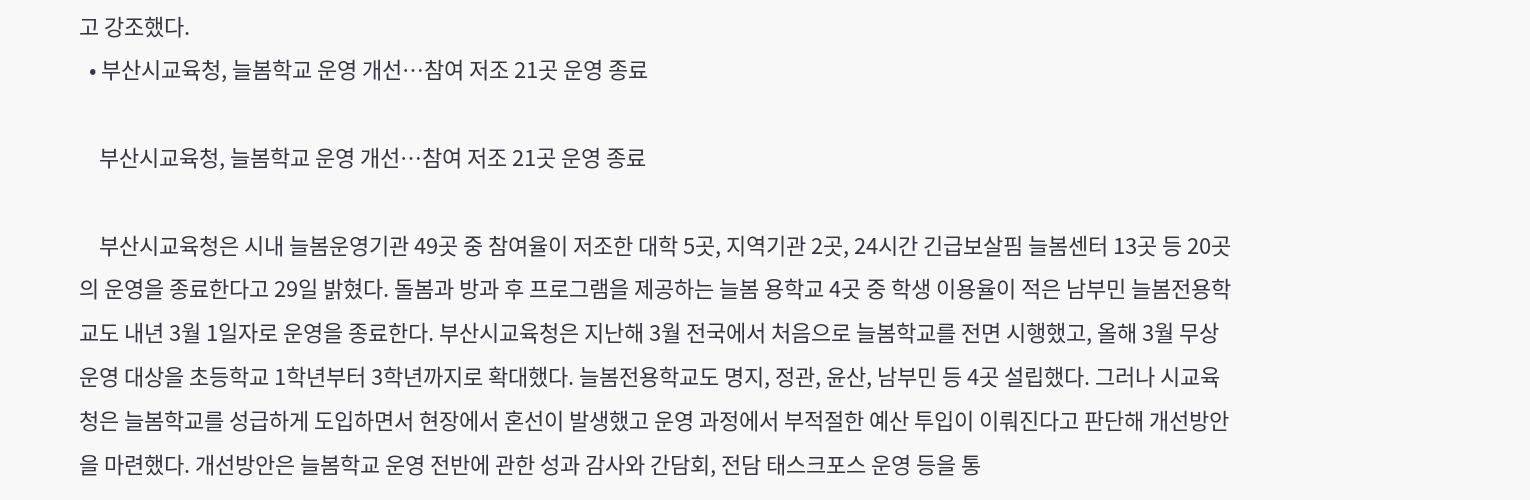고 강조했다.
  • 부산시교육청, 늘봄학교 운영 개선…참여 저조 21곳 운영 종료

    부산시교육청, 늘봄학교 운영 개선…참여 저조 21곳 운영 종료

    부산시교육청은 시내 늘봄운영기관 49곳 중 참여율이 저조한 대학 5곳, 지역기관 2곳, 24시간 긴급보살핌 늘봄센터 13곳 등 20곳의 운영을 종료한다고 29일 밝혔다. 돌봄과 방과 후 프로그램을 제공하는 늘봄 용학교 4곳 중 학생 이용율이 적은 남부민 늘봄전용학교도 내년 3월 1일자로 운영을 종료한다. 부산시교육청은 지난해 3월 전국에서 처음으로 늘봄학교를 전면 시행했고, 올해 3월 무상 운영 대상을 초등학교 1학년부터 3학년까지로 확대했다. 늘봄전용학교도 명지, 정관, 윤산, 남부민 등 4곳 설립했다. 그러나 시교육청은 늘봄학교를 성급하게 도입하면서 현장에서 혼선이 발생했고 운영 과정에서 부적절한 예산 투입이 이뤄진다고 판단해 개선방안을 마련했다. 개선방안은 늘봄학교 운영 전반에 관한 성과 감사와 간담회, 전담 태스크포스 운영 등을 통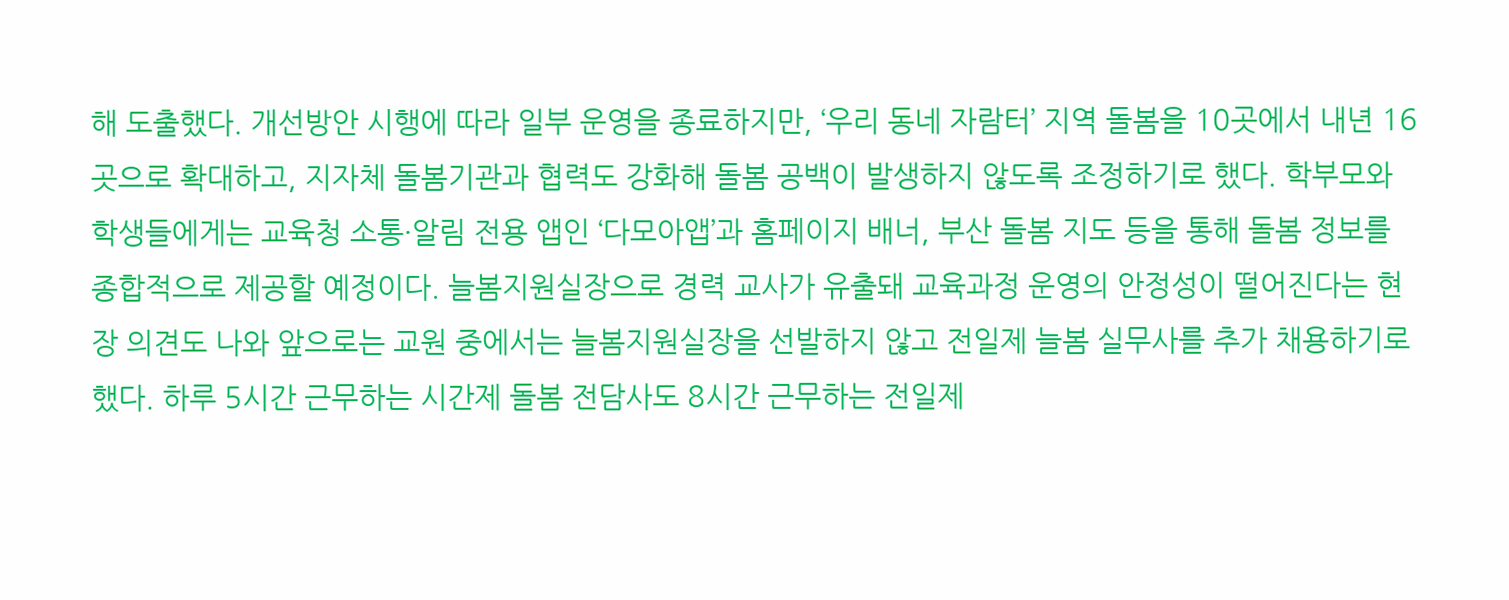해 도출했다. 개선방안 시행에 따라 일부 운영을 종료하지만, ‘우리 동네 자람터’ 지역 돌봄을 10곳에서 내년 16곳으로 확대하고, 지자체 돌봄기관과 협력도 강화해 돌봄 공백이 발생하지 않도록 조정하기로 했다. 학부모와 학생들에게는 교육청 소통·알림 전용 앱인 ‘다모아앱’과 홈페이지 배너, 부산 돌봄 지도 등을 통해 돌봄 정보를 종합적으로 제공할 예정이다. 늘봄지원실장으로 경력 교사가 유출돼 교육과정 운영의 안정성이 떨어진다는 현장 의견도 나와 앞으로는 교원 중에서는 늘봄지원실장을 선발하지 않고 전일제 늘봄 실무사를 추가 채용하기로 했다. 하루 5시간 근무하는 시간제 돌봄 전담사도 8시간 근무하는 전일제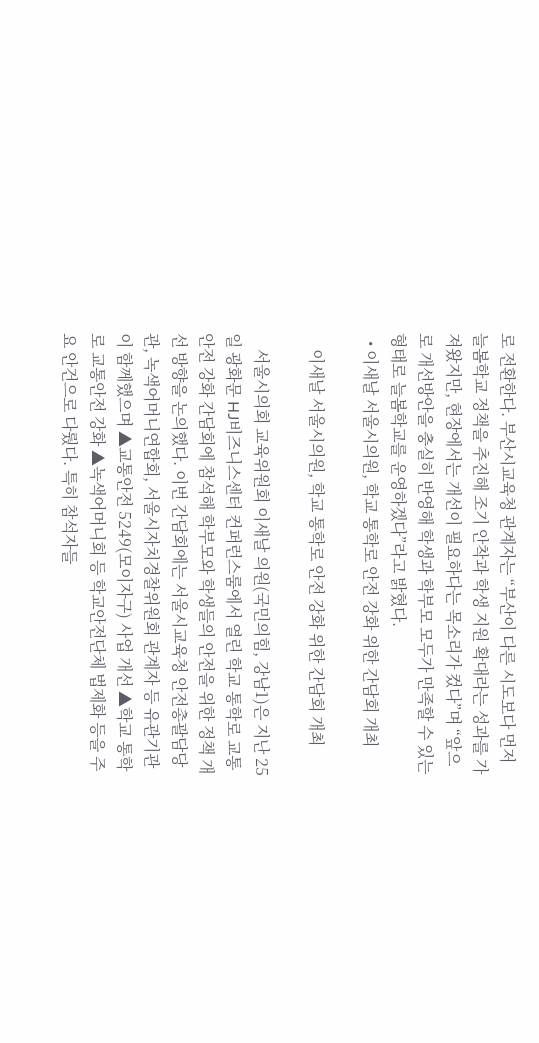로 전환한다. 부산시교육청 관계자는 “부산이 다른 시도보다 먼저 늘봄학교 정책을 추진해 조기 안착과 학생 지원 확대라는 성과를 가져왔지만, 현장에서는 개선이 필요하다는 목소리가 컸다”며 “앞으로 개선방안을 충실히 반영해 학생과 학부모 모두가 만족할 수 있는 형태로 늘봄학교를 운영하겠다”라고 밝혔다.
  • 이새날 서울시의원, 학교 통학로 안전 강화 위한 간담회 개최

    이새날 서울시의원, 학교 통학로 안전 강화 위한 간담회 개최

    서울시의회 교육위원회 이새날 의원(국민의힘, 강남1)은 지난 25일 광화문 HJ비즈니스센터 컨퍼런스룸에서 열린 학교 통학로 교통안전 강화 간담회에 참석해 학부모와 학생들의 안전을 위한 정책 개선 방향을 논의했다. 이번 간담회에는 서울시교육청 안전총괄담당관, 녹색어머니연합회, 서울시자치경찰위원회 관계자 등 유관기관이 함께했으며 ▲교통안전 5249(모이자구) 사업 개선 ▲학교 통학로 교통안전 강화 ▲녹색어머니회 등 학교안전단체 법제화 등을 주요 안건으로 다뤘다. 특히 참석자들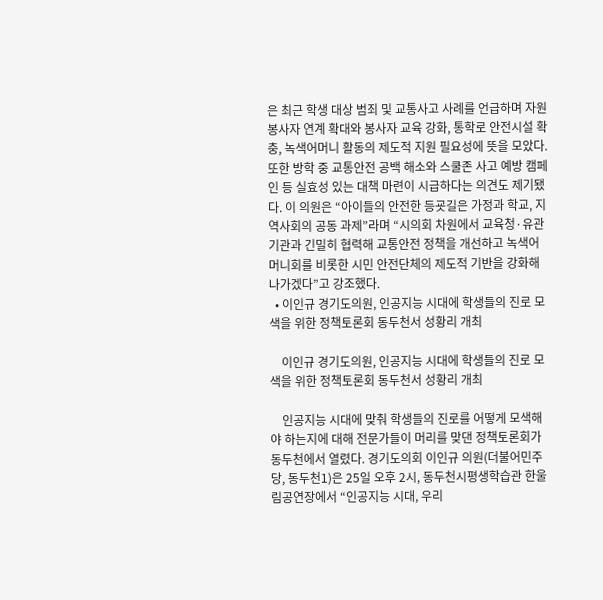은 최근 학생 대상 범죄 및 교통사고 사례를 언급하며 자원봉사자 연계 확대와 봉사자 교육 강화, 통학로 안전시설 확충, 녹색어머니 활동의 제도적 지원 필요성에 뜻을 모았다. 또한 방학 중 교통안전 공백 해소와 스쿨존 사고 예방 캠페인 등 실효성 있는 대책 마련이 시급하다는 의견도 제기됐다. 이 의원은 “아이들의 안전한 등굣길은 가정과 학교, 지역사회의 공동 과제”라며 “시의회 차원에서 교육청·유관기관과 긴밀히 협력해 교통안전 정책을 개선하고 녹색어머니회를 비롯한 시민 안전단체의 제도적 기반을 강화해 나가겠다”고 강조했다.
  • 이인규 경기도의원, 인공지능 시대에 학생들의 진로 모색을 위한 정책토론회 동두천서 성황리 개최

    이인규 경기도의원, 인공지능 시대에 학생들의 진로 모색을 위한 정책토론회 동두천서 성황리 개최

    인공지능 시대에 맞춰 학생들의 진로를 어떻게 모색해야 하는지에 대해 전문가들이 머리를 맞댄 정책토론회가 동두천에서 열렸다. 경기도의회 이인규 의원(더불어민주당, 동두천1)은 25일 오후 2시, 동두천시평생학습관 한울림공연장에서 “인공지능 시대, 우리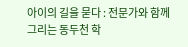아이의 길을 묻다 : 전문가와 함께 그리는 동두천 학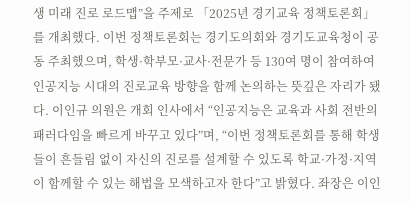생 미래 진로 로드맵”을 주제로 「2025년 경기교육 정책토론회」를 개최했다. 이번 정책토론회는 경기도의회와 경기도교육청이 공동 주최했으며, 학생·학부모·교사·전문가 등 130여 명이 참여하여 인공지능 시대의 진로교육 방향을 함께 논의하는 뜻깊은 자리가 됐다. 이인규 의원은 개회 인사에서 “인공지능은 교육과 사회 전반의 패러다임을 빠르게 바꾸고 있다”며, “이번 정책토론회를 통해 학생들이 흔들림 없이 자신의 진로를 설계할 수 있도록 학교·가정·지역이 함께할 수 있는 해법을 모색하고자 한다”고 밝혔다. 좌장은 이인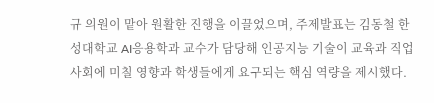규 의원이 맡아 원활한 진행을 이끌었으며, 주제발표는 김동철 한성대학교 AI응용학과 교수가 담당해 인공지능 기술이 교육과 직업사회에 미칠 영향과 학생들에게 요구되는 핵심 역량을 제시했다.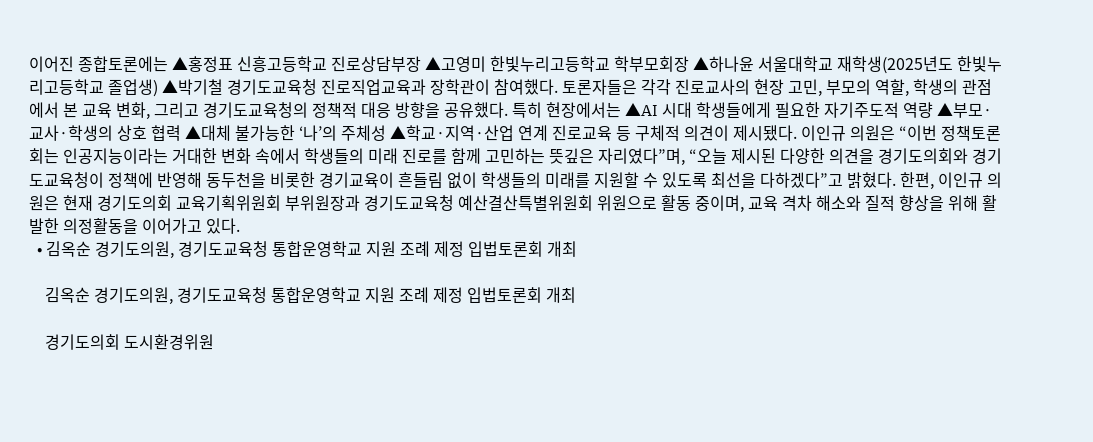이어진 종합토론에는 ▲홍정표 신흥고등학교 진로상담부장 ▲고영미 한빛누리고등학교 학부모회장 ▲하나윤 서울대학교 재학생(2025년도 한빛누리고등학교 졸업생) ▲박기철 경기도교육청 진로직업교육과 장학관이 참여했다. 토론자들은 각각 진로교사의 현장 고민, 부모의 역할, 학생의 관점에서 본 교육 변화, 그리고 경기도교육청의 정책적 대응 방향을 공유했다. 특히 현장에서는 ▲AI 시대 학생들에게 필요한 자기주도적 역량 ▲부모·교사·학생의 상호 협력 ▲대체 불가능한 ‘나’의 주체성 ▲학교·지역·산업 연계 진로교육 등 구체적 의견이 제시됐다. 이인규 의원은 “이번 정책토론회는 인공지능이라는 거대한 변화 속에서 학생들의 미래 진로를 함께 고민하는 뜻깊은 자리였다”며, “오늘 제시된 다양한 의견을 경기도의회와 경기도교육청이 정책에 반영해 동두천을 비롯한 경기교육이 흔들림 없이 학생들의 미래를 지원할 수 있도록 최선을 다하겠다”고 밝혔다. 한편, 이인규 의원은 현재 경기도의회 교육기획위원회 부위원장과 경기도교육청 예산결산특별위원회 위원으로 활동 중이며, 교육 격차 해소와 질적 향상을 위해 활발한 의정활동을 이어가고 있다.
  • 김옥순 경기도의원, 경기도교육청 통합운영학교 지원 조례 제정 입법토론회 개최

    김옥순 경기도의원, 경기도교육청 통합운영학교 지원 조례 제정 입법토론회 개최

    경기도의회 도시환경위원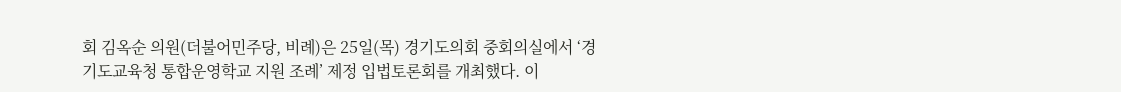회 김옥순 의원(더불어민주당, 비례)은 25일(목) 경기도의회 중회의실에서 ‘경기도교육청 통합운영학교 지원 조례’ 제정 입법토론회를 개최했다. 이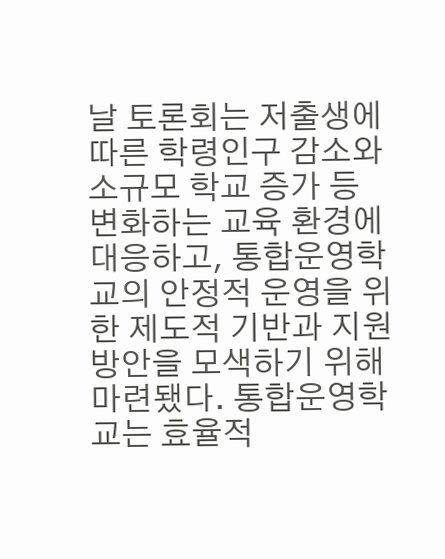날 토론회는 저출생에 따른 학령인구 감소와 소규모 학교 증가 등 변화하는 교육 환경에 대응하고, 통합운영학교의 안정적 운영을 위한 제도적 기반과 지원 방안을 모색하기 위해 마련됐다. 통합운영학교는 효율적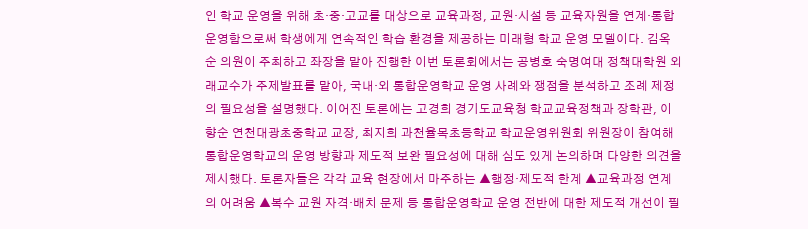인 학교 운영을 위해 초·중·고교를 대상으로 교육과정, 교원·시설 등 교육자원을 연계·통합 운영함으로써 학생에게 연속적인 학습 환경을 제공하는 미래형 학교 운영 모델이다. 김옥순 의원이 주최하고 좌장을 맡아 진행한 이번 토론회에서는 공병호 숙명여대 정책대학원 외래교수가 주제발표를 맡아, 국내·외 통합운영학교 운영 사례와 쟁점을 분석하고 조례 제정의 필요성을 설명했다. 이어진 토론에는 고경희 경기도교육청 학교교육정책과 장학관, 이향순 연천대광초중학교 교장, 최지희 과천율목초등학교 학교운영위원회 위원장이 참여해 통합운영학교의 운영 방향과 제도적 보완 필요성에 대해 심도 있게 논의하며 다양한 의견을 제시했다. 토론자들은 각각 교육 현장에서 마주하는 ▲행정·제도적 한계 ▲교육과정 연계의 어려움 ▲복수 교원 자격·배치 문제 등 통합운영학교 운영 전반에 대한 제도적 개선이 필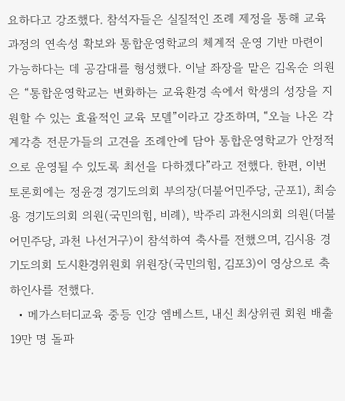요하다고 강조했다. 참석자들은 실질적인 조례 제정을 통해 교육과정의 연속성 확보와 통합운영학교의 체계적 운영 기반 마련이 가능하다는 데 공감대를 형성했다. 이날 좌장을 맡은 김옥순 의원은 “통합운영학교는 변화하는 교육환경 속에서 학생의 성장을 지원할 수 있는 효율적인 교육 모델”이라고 강조하며, “오늘 나온 각계각층 전문가들의 고견을 조례안에 담아 통합운영학교가 안정적으로 운영될 수 있도록 최선을 다하겠다”라고 전했다. 한편, 이번 토론회에는 정윤경 경기도의회 부의장(더불어민주당, 군포1), 최승용 경기도의회 의원(국민의힘, 비례), 박주리 과천시의회 의원(더불어민주당, 과천 나선거구)이 참석하여 축사를 전했으며, 김시용 경기도의회 도시환경위원회 위원장(국민의힘, 김포3)이 영상으로 축하인사를 전했다.
  • 메가스터디교육 중등 인강 엠베스트, 내신 최상위권 회원 배출 19만 명 돌파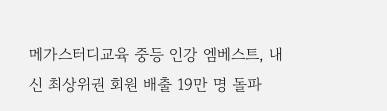메가스터디교육 중등 인강 엠베스트, 내신 최상위권 회원 배출 19만 명 돌파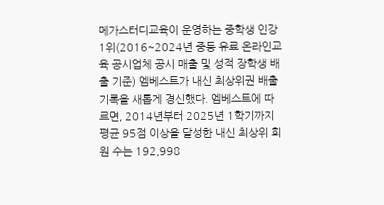메가스터디교육이 운영하는 중학생 인강 1위(2016~2024년 중등 유료 온라인교육 공시업체 공시 매출 및 성적 장학생 배출 기준) 엠베스트가 내신 최상위권 배출 기록을 새롭게 경신했다. 엠베스트에 따르면, 2014년부터 2025년 1학기까지 평균 95점 이상을 달성한 내신 최상위 회원 수는 192,998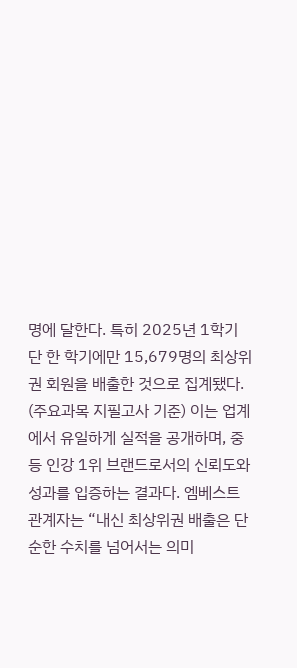명에 달한다. 특히 2025년 1학기 단 한 학기에만 15,679명의 최상위권 회원을 배출한 것으로 집계됐다. (주요과목 지필고사 기준) 이는 업계에서 유일하게 실적을 공개하며, 중등 인강 1위 브랜드로서의 신뢰도와 성과를 입증하는 결과다. 엠베스트 관계자는 “내신 최상위권 배출은 단순한 수치를 넘어서는 의미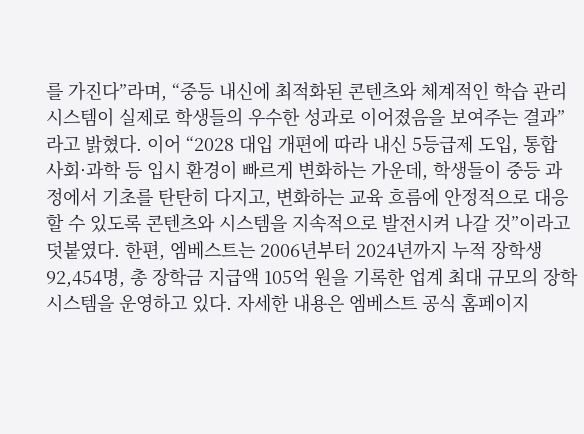를 가진다”라며, “중등 내신에 최적화된 콘텐츠와 체계적인 학습 관리 시스템이 실제로 학생들의 우수한 성과로 이어졌음을 보여주는 결과”라고 밝혔다. 이어 “2028 대입 개편에 따라 내신 5등급제 도입, 통합 사회·과학 등 입시 환경이 빠르게 변화하는 가운데, 학생들이 중등 과정에서 기초를 탄탄히 다지고, 변화하는 교육 흐름에 안정적으로 대응할 수 있도록 콘텐츠와 시스템을 지속적으로 발전시켜 나갈 것”이라고 덧붙였다. 한편, 엠베스트는 2006년부터 2024년까지 누적 장학생 92,454명, 총 장학금 지급액 105억 원을 기록한 업계 최대 규모의 장학 시스템을 운영하고 있다. 자세한 내용은 엠베스트 공식 홈페이지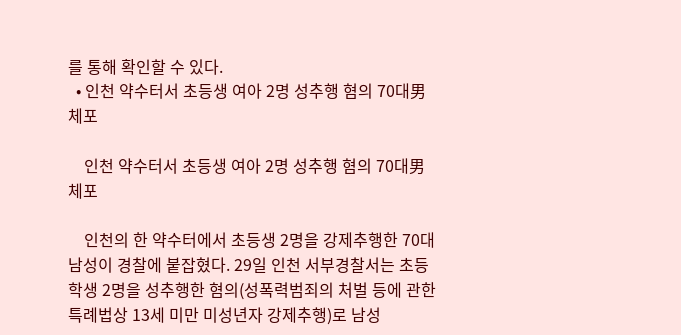를 통해 확인할 수 있다.
  • 인천 약수터서 초등생 여아 2명 성추행 혐의 70대男 체포

    인천 약수터서 초등생 여아 2명 성추행 혐의 70대男 체포

    인천의 한 약수터에서 초등생 2명을 강제추행한 70대 남성이 경찰에 붙잡혔다. 29일 인천 서부경찰서는 초등학생 2명을 성추행한 혐의(성폭력범죄의 처벌 등에 관한 특례법상 13세 미만 미성년자 강제추행)로 남성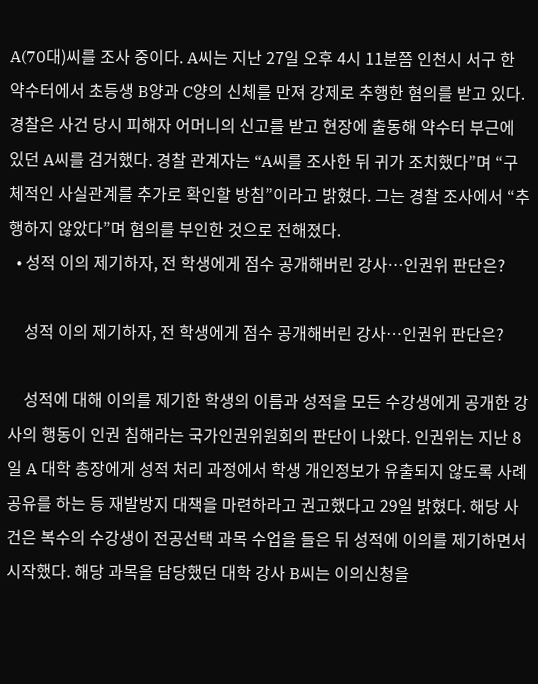A(70대)씨를 조사 중이다. A씨는 지난 27일 오후 4시 11분쯤 인천시 서구 한 약수터에서 초등생 B양과 C양의 신체를 만져 강제로 추행한 혐의를 받고 있다. 경찰은 사건 당시 피해자 어머니의 신고를 받고 현장에 출동해 약수터 부근에 있던 A씨를 검거했다. 경찰 관계자는 “A씨를 조사한 뒤 귀가 조치했다”며 “구체적인 사실관계를 추가로 확인할 방침”이라고 밝혔다. 그는 경찰 조사에서 “추행하지 않았다”며 혐의를 부인한 것으로 전해졌다.
  • 성적 이의 제기하자, 전 학생에게 점수 공개해버린 강사…인권위 판단은?

    성적 이의 제기하자, 전 학생에게 점수 공개해버린 강사…인권위 판단은?

    성적에 대해 이의를 제기한 학생의 이름과 성적을 모든 수강생에게 공개한 강사의 행동이 인권 침해라는 국가인권위원회의 판단이 나왔다. 인권위는 지난 8일 A 대학 총장에게 성적 처리 과정에서 학생 개인정보가 유출되지 않도록 사례 공유를 하는 등 재발방지 대책을 마련하라고 권고했다고 29일 밝혔다. 해당 사건은 복수의 수강생이 전공선택 과목 수업을 들은 뒤 성적에 이의를 제기하면서 시작했다. 해당 과목을 담당했던 대학 강사 B씨는 이의신청을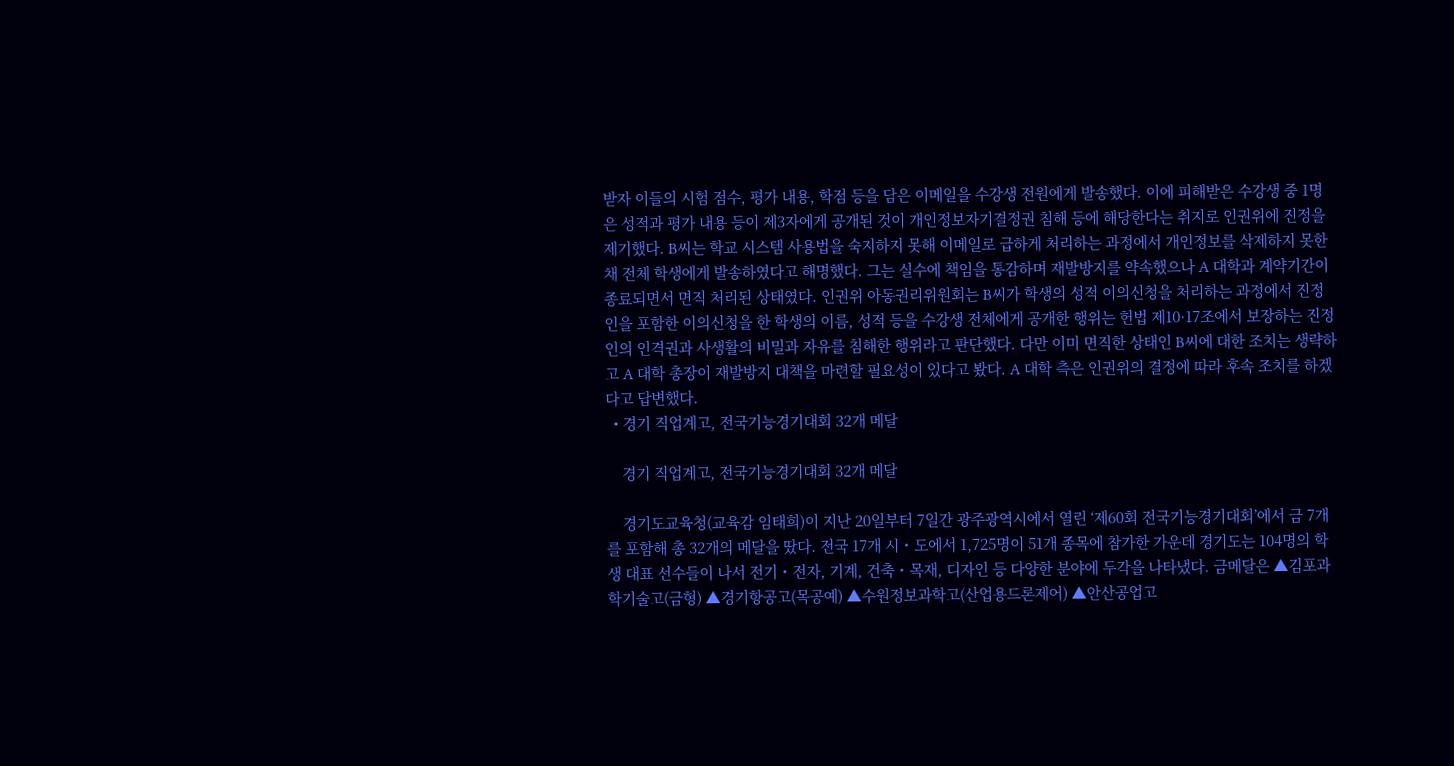받자 이들의 시험 점수, 평가 내용, 학점 등을 담은 이메일을 수강생 전원에게 발송했다. 이에 피해받은 수강생 중 1명은 성적과 평가 내용 등이 제3자에게 공개된 것이 개인정보자기결정권 침해 등에 해당한다는 취지로 인권위에 진정을 제기했다. B씨는 학교 시스템 사용법을 숙지하지 못해 이메일로 급하게 처리하는 과정에서 개인정보를 삭제하지 못한 채 전체 학생에게 발송하였다고 해명했다. 그는 실수에 책임을 통감하며 재발방지를 약속했으나 A 대학과 계약기간이 종료되면서 면직 처리된 상태였다. 인권위 아동권리위원회는 B씨가 학생의 성적 이의신청을 처리하는 과정에서 진정인을 포함한 이의신청을 한 학생의 이름, 성적 등을 수강생 전체에게 공개한 행위는 헌법 제10·17조에서 보장하는 진정인의 인격권과 사생활의 비밀과 자유를 침해한 행위라고 판단했다. 다만 이미 면직한 상태인 B씨에 대한 조치는 생략하고 A 대학 총장이 재발방지 대책을 마련할 필요성이 있다고 봤다. A 대학 측은 인권위의 결정에 따라 후속 조치를 하겠다고 답변했다.
  • 경기 직업계고, 전국기능경기대회 32개 메달

    경기 직업계고, 전국기능경기대회 32개 메달

    경기도교육청(교육감 임태희)이 지난 20일부터 7일간 광주광역시에서 열린 ‘제60회 전국기능경기대회’에서 금 7개를 포함해 총 32개의 메달을 땄다. 전국 17개 시・도에서 1,725명이 51개 종목에 참가한 가운데 경기도는 104명의 학생 대표 선수들이 나서 전기・전자, 기계, 건축・목재, 디자인 등 다양한 분야에 두각을 나타냈다. 금메달은 ▲김포과학기술고(금형) ▲경기항공고(목공예) ▲수원정보과학고(산업용드론제어) ▲안산공업고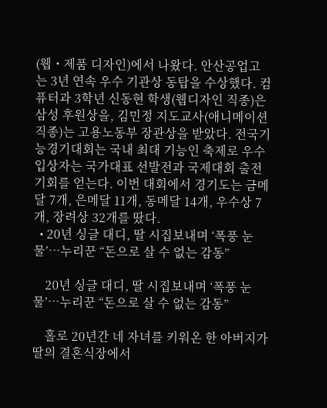(웹・제품 디자인)에서 나왔다. 안산공업고는 3년 연속 우수 기관상 동탑을 수상했다. 컴퓨터과 3학년 신동현 학생(웹디자인 직종)은 삼성 후원상을, 김민정 지도교사(애니메이션 직종)는 고용노동부 장관상을 받았다. 전국기능경기대회는 국내 최대 기능인 축제로 우수 입상자는 국가대표 선발전과 국제대회 출전 기회를 얻는다. 이번 대회에서 경기도는 금메달 7개, 은메달 11개, 동메달 14개, 우수상 7개, 장려상 32개를 땄다.
  • 20년 싱글 대디, 딸 시집보내며 ‘폭풍 눈물’…누리꾼 “돈으로 살 수 없는 감동”

    20년 싱글 대디, 딸 시집보내며 ‘폭풍 눈물’…누리꾼 “돈으로 살 수 없는 감동”

    홀로 20년간 네 자녀를 키워온 한 아버지가 딸의 결혼식장에서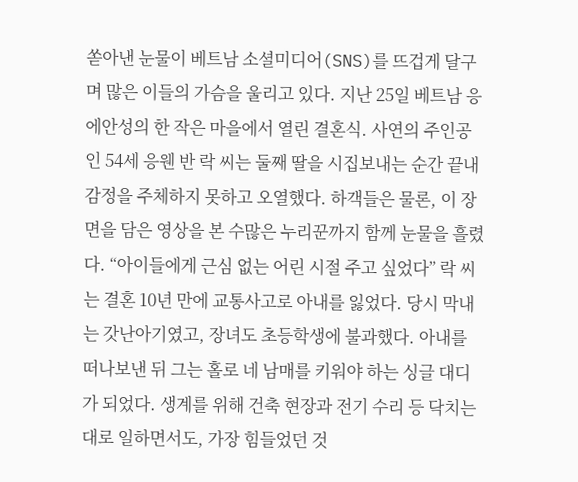쏟아낸 눈물이 베트남 소셜미디어(SNS)를 뜨겁게 달구며 많은 이들의 가슴을 울리고 있다. 지난 25일 베트남 응에안성의 한 작은 마을에서 열린 결혼식. 사연의 주인공인 54세 응웬 반 락 씨는 둘째 딸을 시집보내는 순간 끝내 감정을 주체하지 못하고 오열했다. 하객들은 물론, 이 장면을 담은 영상을 본 수많은 누리꾼까지 함께 눈물을 흘렸다. “아이들에게 근심 없는 어린 시절 주고 싶었다” 락 씨는 결혼 10년 만에 교통사고로 아내를 잃었다. 당시 막내는 갓난아기였고, 장녀도 초등학생에 불과했다. 아내를 떠나보낸 뒤 그는 홀로 네 남매를 키워야 하는 싱글 대디가 되었다. 생계를 위해 건축 현장과 전기 수리 등 닥치는 대로 일하면서도, 가장 힘들었던 것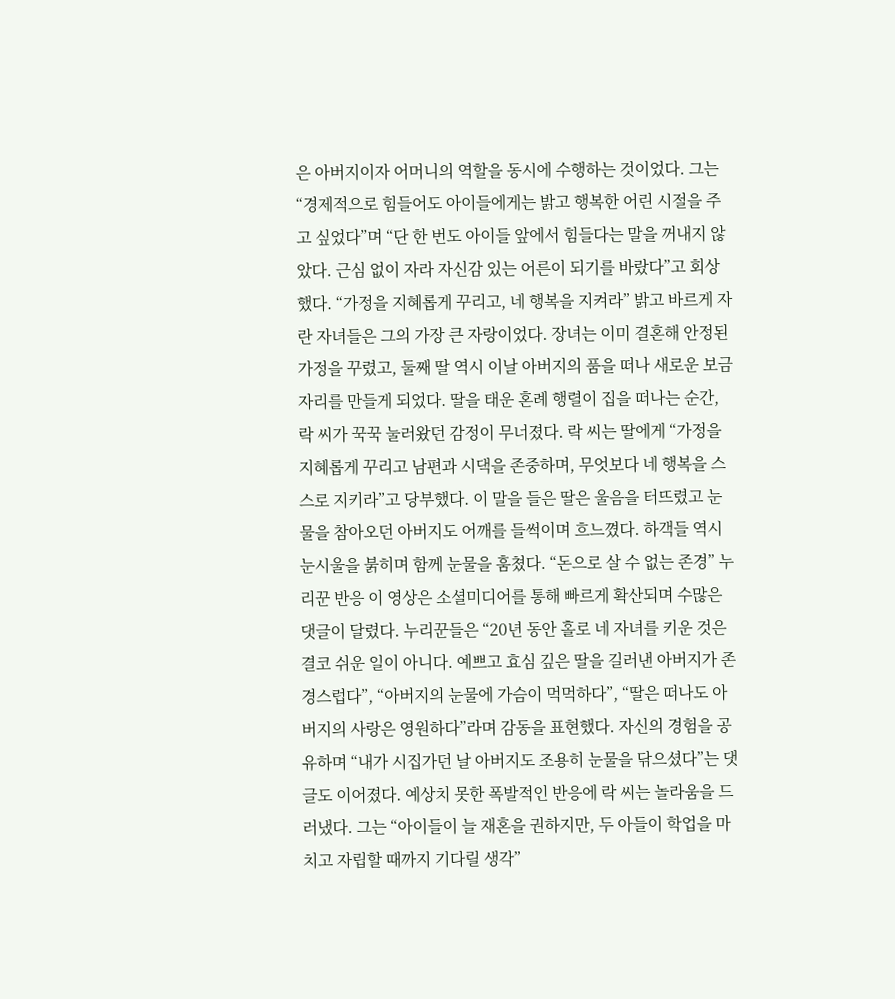은 아버지이자 어머니의 역할을 동시에 수행하는 것이었다. 그는 “경제적으로 힘들어도 아이들에게는 밝고 행복한 어린 시절을 주고 싶었다”며 “단 한 번도 아이들 앞에서 힘들다는 말을 꺼내지 않았다. 근심 없이 자라 자신감 있는 어른이 되기를 바랐다”고 회상했다. “가정을 지혜롭게 꾸리고, 네 행복을 지켜라” 밝고 바르게 자란 자녀들은 그의 가장 큰 자랑이었다. 장녀는 이미 결혼해 안정된 가정을 꾸렸고, 둘째 딸 역시 이날 아버지의 품을 떠나 새로운 보금자리를 만들게 되었다. 딸을 태운 혼례 행렬이 집을 떠나는 순간, 락 씨가 꾹꾹 눌러왔던 감정이 무너졌다. 락 씨는 딸에게 “가정을 지혜롭게 꾸리고 남편과 시댁을 존중하며, 무엇보다 네 행복을 스스로 지키라”고 당부했다. 이 말을 들은 딸은 울음을 터뜨렸고 눈물을 참아오던 아버지도 어깨를 들썩이며 흐느꼈다. 하객들 역시 눈시울을 붉히며 함께 눈물을 훔쳤다. “돈으로 살 수 없는 존경” 누리꾼 반응 이 영상은 소셜미디어를 통해 빠르게 확산되며 수많은 댓글이 달렸다. 누리꾼들은 “20년 동안 홀로 네 자녀를 키운 것은 결코 쉬운 일이 아니다. 예쁘고 효심 깊은 딸을 길러낸 아버지가 존경스럽다”, “아버지의 눈물에 가슴이 먹먹하다”, “딸은 떠나도 아버지의 사랑은 영원하다”라며 감동을 표현했다. 자신의 경험을 공유하며 “내가 시집가던 날 아버지도 조용히 눈물을 닦으셨다”는 댓글도 이어졌다. 예상치 못한 폭발적인 반응에 락 씨는 놀라움을 드러냈다. 그는 “아이들이 늘 재혼을 권하지만, 두 아들이 학업을 마치고 자립할 때까지 기다릴 생각”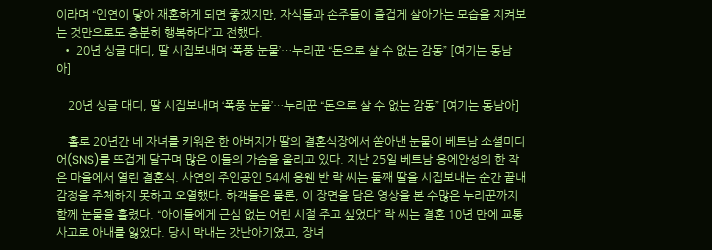이라며 “인연이 닿아 재혼하게 되면 좋겠지만, 자식들과 손주들이 즐겁게 살아가는 모습을 지켜보는 것만으로도 충분히 행복하다”고 전했다.
  • 20년 싱글 대디, 딸 시집보내며 ‘폭풍 눈물’…누리꾼 “돈으로 살 수 없는 감동” [여기는 동남아]

    20년 싱글 대디, 딸 시집보내며 ‘폭풍 눈물’…누리꾼 “돈으로 살 수 없는 감동” [여기는 동남아]

    홀로 20년간 네 자녀를 키워온 한 아버지가 딸의 결혼식장에서 쏟아낸 눈물이 베트남 소셜미디어(SNS)를 뜨겁게 달구며 많은 이들의 가슴을 울리고 있다. 지난 25일 베트남 응에안성의 한 작은 마을에서 열린 결혼식. 사연의 주인공인 54세 응웬 반 락 씨는 둘째 딸을 시집보내는 순간 끝내 감정을 주체하지 못하고 오열했다. 하객들은 물론, 이 장면을 담은 영상을 본 수많은 누리꾼까지 함께 눈물을 흘렸다. “아이들에게 근심 없는 어린 시절 주고 싶었다” 락 씨는 결혼 10년 만에 교통사고로 아내를 잃었다. 당시 막내는 갓난아기였고, 장녀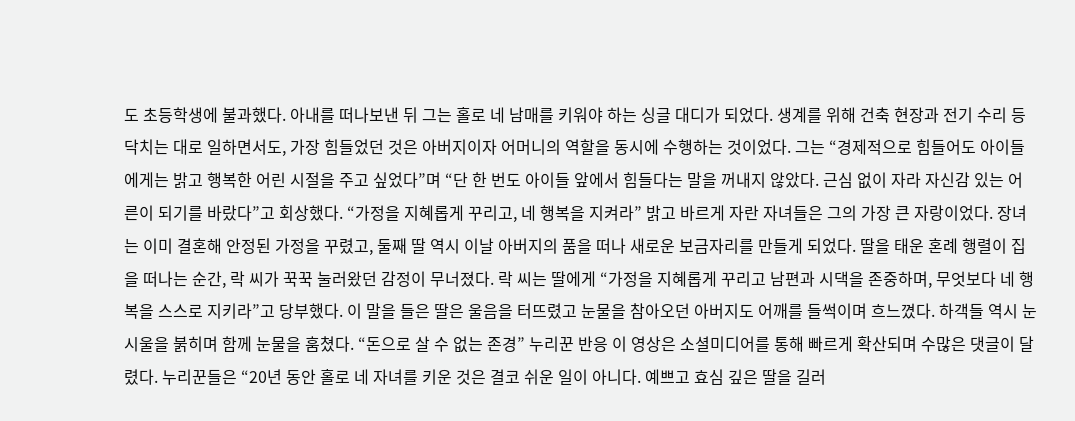도 초등학생에 불과했다. 아내를 떠나보낸 뒤 그는 홀로 네 남매를 키워야 하는 싱글 대디가 되었다. 생계를 위해 건축 현장과 전기 수리 등 닥치는 대로 일하면서도, 가장 힘들었던 것은 아버지이자 어머니의 역할을 동시에 수행하는 것이었다. 그는 “경제적으로 힘들어도 아이들에게는 밝고 행복한 어린 시절을 주고 싶었다”며 “단 한 번도 아이들 앞에서 힘들다는 말을 꺼내지 않았다. 근심 없이 자라 자신감 있는 어른이 되기를 바랐다”고 회상했다. “가정을 지혜롭게 꾸리고, 네 행복을 지켜라” 밝고 바르게 자란 자녀들은 그의 가장 큰 자랑이었다. 장녀는 이미 결혼해 안정된 가정을 꾸렸고, 둘째 딸 역시 이날 아버지의 품을 떠나 새로운 보금자리를 만들게 되었다. 딸을 태운 혼례 행렬이 집을 떠나는 순간, 락 씨가 꾹꾹 눌러왔던 감정이 무너졌다. 락 씨는 딸에게 “가정을 지혜롭게 꾸리고 남편과 시댁을 존중하며, 무엇보다 네 행복을 스스로 지키라”고 당부했다. 이 말을 들은 딸은 울음을 터뜨렸고 눈물을 참아오던 아버지도 어깨를 들썩이며 흐느꼈다. 하객들 역시 눈시울을 붉히며 함께 눈물을 훔쳤다. “돈으로 살 수 없는 존경” 누리꾼 반응 이 영상은 소셜미디어를 통해 빠르게 확산되며 수많은 댓글이 달렸다. 누리꾼들은 “20년 동안 홀로 네 자녀를 키운 것은 결코 쉬운 일이 아니다. 예쁘고 효심 깊은 딸을 길러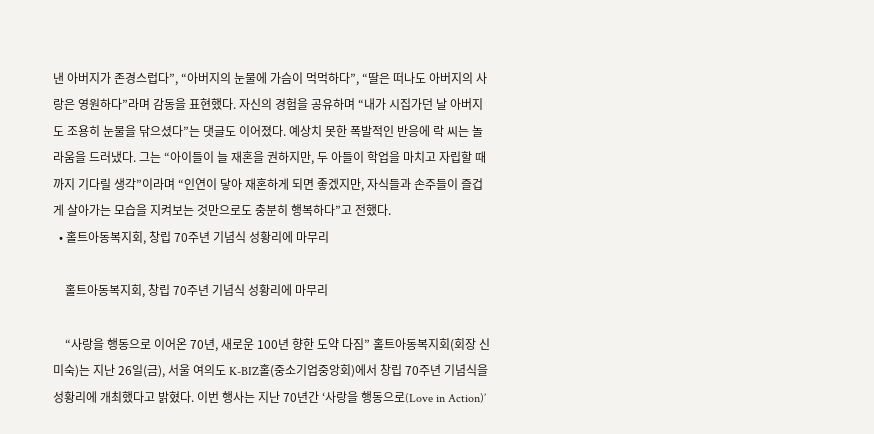낸 아버지가 존경스럽다”, “아버지의 눈물에 가슴이 먹먹하다”, “딸은 떠나도 아버지의 사랑은 영원하다”라며 감동을 표현했다. 자신의 경험을 공유하며 “내가 시집가던 날 아버지도 조용히 눈물을 닦으셨다”는 댓글도 이어졌다. 예상치 못한 폭발적인 반응에 락 씨는 놀라움을 드러냈다. 그는 “아이들이 늘 재혼을 권하지만, 두 아들이 학업을 마치고 자립할 때까지 기다릴 생각”이라며 “인연이 닿아 재혼하게 되면 좋겠지만, 자식들과 손주들이 즐겁게 살아가는 모습을 지켜보는 것만으로도 충분히 행복하다”고 전했다.
  • 홀트아동복지회, 창립 70주년 기념식 성황리에 마무리

    홀트아동복지회, 창립 70주년 기념식 성황리에 마무리

    “사랑을 행동으로 이어온 70년, 새로운 100년 향한 도약 다짐” 홀트아동복지회(회장 신미숙)는 지난 26일(금), 서울 여의도 K-BIZ홀(중소기업중앙회)에서 창립 70주년 기념식을 성황리에 개최했다고 밝혔다. 이번 행사는 지난 70년간 ‘사랑을 행동으로(Love in Action)’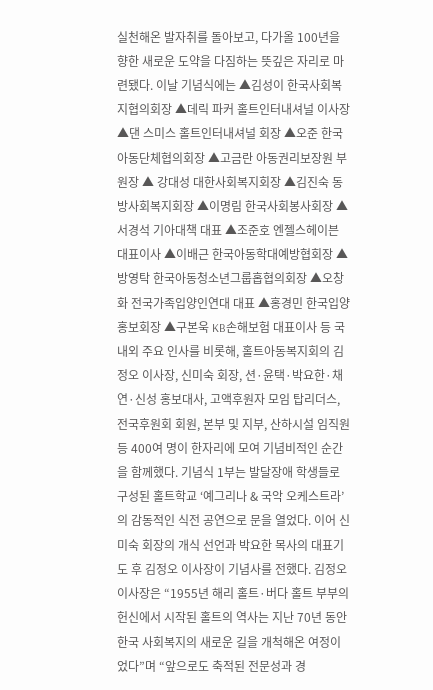실천해온 발자취를 돌아보고, 다가올 100년을 향한 새로운 도약을 다짐하는 뜻깊은 자리로 마련됐다. 이날 기념식에는 ▲김성이 한국사회복지협의회장 ▲데릭 파커 홀트인터내셔널 이사장 ▲댄 스미스 홀트인터내셔널 회장 ▲오준 한국아동단체협의회장 ▲고금란 아동권리보장원 부원장 ▲ 강대성 대한사회복지회장 ▲김진숙 동방사회복지회장 ▲이명림 한국사회봉사회장 ▲서경석 기아대책 대표 ▲조준호 엔젤스헤이븐 대표이사 ▲이배근 한국아동학대예방협회장 ▲방영탁 한국아동청소년그룹홉협의회장 ▲오창화 전국가족입양인연대 대표 ▲홍경민 한국입양홍보회장 ▲구본욱 KB손해보험 대표이사 등 국내외 주요 인사를 비롯해, 홀트아동복지회의 김정오 이사장, 신미숙 회장, 션·윤택·박요한·채연·신성 홍보대사, 고액후원자 모임 탑리더스, 전국후원회 회원, 본부 및 지부, 산하시설 임직원 등 400여 명이 한자리에 모여 기념비적인 순간을 함께했다. 기념식 1부는 발달장애 학생들로 구성된 홀트학교 ‘예그리나 & 국악 오케스트라’의 감동적인 식전 공연으로 문을 열었다. 이어 신미숙 회장의 개식 선언과 박요한 목사의 대표기도 후 김정오 이사장이 기념사를 전했다. 김정오 이사장은 “1955년 해리 홀트·버다 홀트 부부의 헌신에서 시작된 홀트의 역사는 지난 70년 동안 한국 사회복지의 새로운 길을 개척해온 여정이었다”며 “앞으로도 축적된 전문성과 경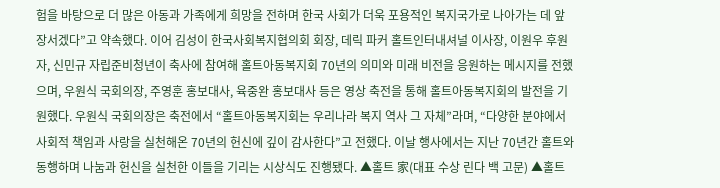험을 바탕으로 더 많은 아동과 가족에게 희망을 전하며 한국 사회가 더욱 포용적인 복지국가로 나아가는 데 앞장서겠다”고 약속했다. 이어 김성이 한국사회복지협의회 회장, 데릭 파커 홀트인터내셔널 이사장, 이원우 후원자, 신민규 자립준비청년이 축사에 참여해 홀트아동복지회 70년의 의미와 미래 비전을 응원하는 메시지를 전했으며, 우원식 국회의장, 주영훈 홍보대사, 육중완 홍보대사 등은 영상 축전을 통해 홀트아동복지회의 발전을 기원했다. 우원식 국회의장은 축전에서 “홀트아동복지회는 우리나라 복지 역사 그 자체”라며, “다양한 분야에서 사회적 책임과 사랑을 실천해온 70년의 헌신에 깊이 감사한다”고 전했다. 이날 행사에서는 지난 70년간 홀트와 동행하며 나눔과 헌신을 실천한 이들을 기리는 시상식도 진행됐다. ▲홀트 家(대표 수상 린다 백 고문) ▲홀트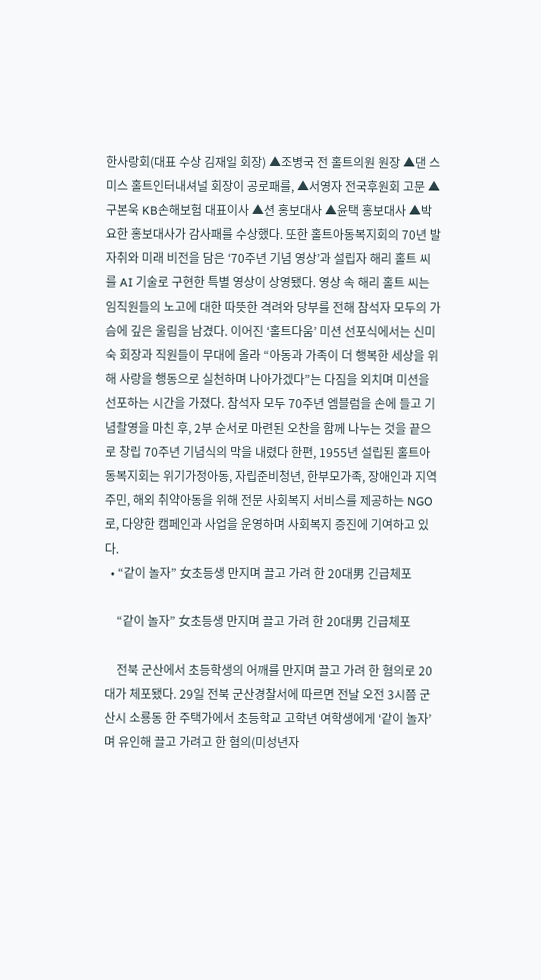한사랑회(대표 수상 김재일 회장) ▲조병국 전 홀트의원 원장 ▲댄 스미스 홀트인터내셔널 회장이 공로패를, ▲서영자 전국후원회 고문 ▲구본욱 KB손해보험 대표이사 ▲션 홍보대사 ▲윤택 홍보대사 ▲박요한 홍보대사가 감사패를 수상했다. 또한 홀트아동복지회의 70년 발자취와 미래 비전을 담은 ‘70주년 기념 영상’과 설립자 해리 홀트 씨를 AI 기술로 구현한 특별 영상이 상영됐다. 영상 속 해리 홀트 씨는 임직원들의 노고에 대한 따뜻한 격려와 당부를 전해 참석자 모두의 가슴에 깊은 울림을 남겼다. 이어진 ‘홀트다움’ 미션 선포식에서는 신미숙 회장과 직원들이 무대에 올라 “아동과 가족이 더 행복한 세상을 위해 사랑을 행동으로 실천하며 나아가겠다”는 다짐을 외치며 미션을 선포하는 시간을 가졌다. 참석자 모두 70주년 엠블럼을 손에 들고 기념촬영을 마친 후, 2부 순서로 마련된 오찬을 함께 나누는 것을 끝으로 창립 70주년 기념식의 막을 내렸다 한편, 1955년 설립된 홀트아동복지회는 위기가정아동, 자립준비청년, 한부모가족, 장애인과 지역주민, 해외 취약아동을 위해 전문 사회복지 서비스를 제공하는 NGO로, 다양한 캠페인과 사업을 운영하며 사회복지 증진에 기여하고 있다.
  • “같이 놀자” 女초등생 만지며 끌고 가려 한 20대男 긴급체포

    “같이 놀자” 女초등생 만지며 끌고 가려 한 20대男 긴급체포

    전북 군산에서 초등학생의 어깨를 만지며 끌고 가려 한 혐의로 20대가 체포됐다. 29일 전북 군산경찰서에 따르면 전날 오전 3시쯤 군산시 소룡동 한 주택가에서 초등학교 고학년 여학생에게 ‘같이 놀자’며 유인해 끌고 가려고 한 혐의(미성년자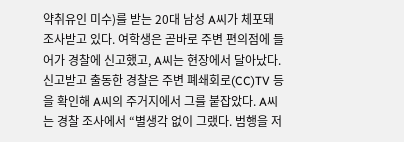약취유인 미수)를 받는 20대 남성 A씨가 체포돼 조사받고 있다. 여학생은 곧바로 주변 편의점에 들어가 경찰에 신고했고, A씨는 현장에서 달아났다. 신고받고 출동한 경찰은 주변 폐쇄회로(CC)TV 등을 확인해 A씨의 주거지에서 그를 붙잡았다. A씨는 경찰 조사에서 “별생각 없이 그랬다. 범행을 저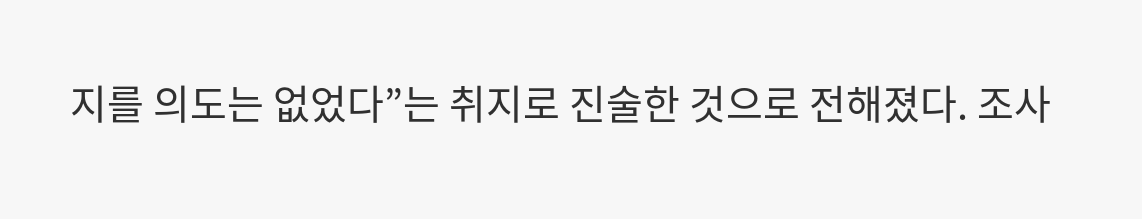지를 의도는 없었다”는 취지로 진술한 것으로 전해졌다. 조사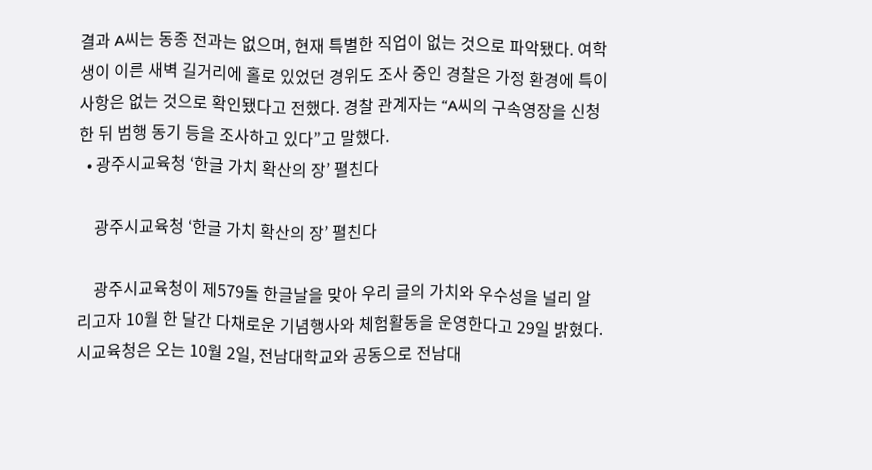결과 A씨는 동종 전과는 없으며, 현재 특별한 직업이 없는 것으로 파악됐다. 여학생이 이른 새벽 길거리에 홀로 있었던 경위도 조사 중인 경찰은 가정 환경에 특이사항은 없는 것으로 확인됐다고 전했다. 경찰 관계자는 “A씨의 구속영장을 신청한 뒤 범행 동기 등을 조사하고 있다”고 말했다.
  • 광주시교육청 ‘한글 가치 확산의 장’ 펼친다

    광주시교육청 ‘한글 가치 확산의 장’ 펼친다

    광주시교육청이 제579돌 한글날을 맞아 우리 글의 가치와 우수성을 널리 알리고자 10월 한 달간 다채로운 기념행사와 체험활동을 운영한다고 29일 밝혔다. 시교육청은 오는 10월 2일, 전남대학교와 공동으로 전남대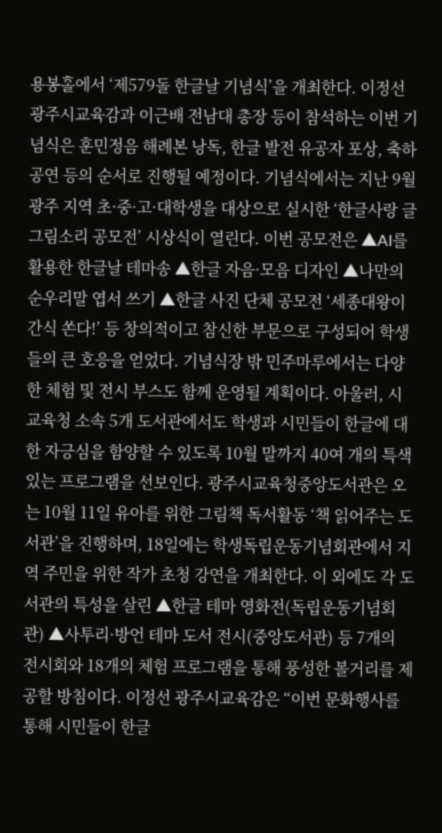용봉홀에서 ‘제579돌 한글날 기념식’을 개최한다. 이정선 광주시교육감과 이근배 전남대 총장 등이 참석하는 이번 기념식은 훈민정음 해례본 낭독, 한글 발전 유공자 포상, 축하 공연 등의 순서로 진행될 예정이다. 기념식에서는 지난 9월 광주 지역 초·중·고·대학생을 대상으로 실시한 ‘한글사랑 글그림소리 공모전’ 시상식이 열린다. 이번 공모전은 ▲AI를 활용한 한글날 테마송 ▲한글 자음·모음 디자인 ▲나만의 순우리말 엽서 쓰기 ▲한글 사진 단체 공모전 ‘세종대왕이 간식 쏜다!’ 등 창의적이고 참신한 부문으로 구성되어 학생들의 큰 호응을 얻었다. 기념식장 밖 민주마루에서는 다양한 체험 및 전시 부스도 함께 운영될 계획이다. 아울러, 시교육청 소속 5개 도서관에서도 학생과 시민들이 한글에 대한 자긍심을 함양할 수 있도록 10월 말까지 40여 개의 특색 있는 프로그램을 선보인다. 광주시교육청중앙도서관은 오는 10월 11일 유아를 위한 그림책 독서활동 ‘책 읽어주는 도서관’을 진행하며, 18일에는 학생독립운동기념회관에서 지역 주민을 위한 작가 초청 강연을 개최한다. 이 외에도 각 도서관의 특성을 살린 ▲한글 테마 영화전(독립운동기념회관) ▲사투리·방언 테마 도서 전시(중앙도서관) 등 7개의 전시회와 18개의 체험 프로그램을 통해 풍성한 볼거리를 제공할 방침이다. 이정선 광주시교육감은 “이번 문화행사를 통해 시민들이 한글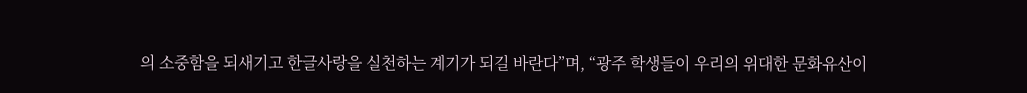의 소중함을 되새기고 한글사랑을 실천하는 계기가 되길 바란다”며, “광주 학생들이 우리의 위대한 문화유산이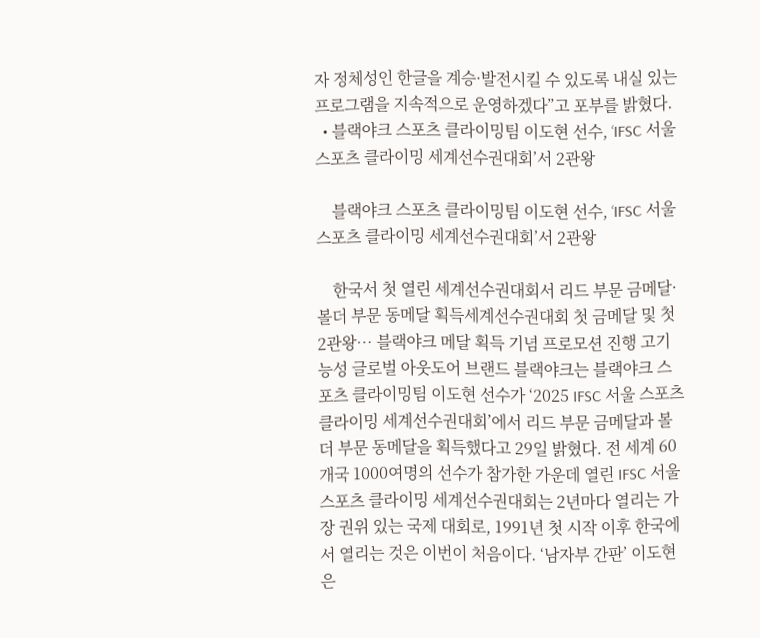자 정체성인 한글을 계승·발전시킬 수 있도록 내실 있는 프로그램을 지속적으로 운영하겠다”고 포부를 밝혔다.
  • 블랙야크 스포츠 클라이밍팀 이도현 선수, ‘IFSC 서울 스포츠 클라이밍 세계선수권대회’서 2관왕

    블랙야크 스포츠 클라이밍팀 이도현 선수, ‘IFSC 서울 스포츠 클라이밍 세계선수권대회’서 2관왕

    한국서 첫 열린 세계선수권대회서 리드 부문 금메달·볼더 부문 동메달 획득세계선수권대회 첫 금메달 및 첫 2관왕… 블랙야크 메달 획득 기념 프로모션 진행 고기능성 글로벌 아웃도어 브랜드 블랙야크는 블랙야크 스포츠 클라이밍팀 이도현 선수가 ‘2025 IFSC 서울 스포츠 클라이밍 세계선수권대회’에서 리드 부문 금메달과 볼더 부문 동메달을 획득했다고 29일 밝혔다. 전 세계 60개국 1000여명의 선수가 참가한 가운데 열린 IFSC 서울 스포츠 클라이밍 세계선수권대회는 2년마다 열리는 가장 권위 있는 국제 대회로, 1991년 첫 시작 이후 한국에서 열리는 것은 이번이 처음이다. ‘남자부 간판’ 이도현은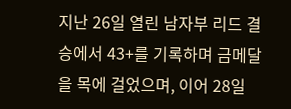지난 26일 열린 남자부 리드 결승에서 43+를 기록하며 금메달을 목에 걸었으며, 이어 28일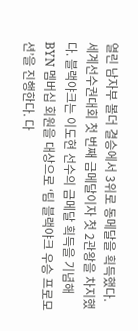열린 남자부 볼더 결승에서 3위로 동메달을 획득했다. 세계선수권대회 첫 번째 금메달이자 첫 2관왕을 차지했다. 블랙야크는 이도현 선수의 금메달 획득을 기념해 BYN 멤버십 회원을 대상으로 ‘팀 블랙야크 우승 프로모션’을 진행한다. 다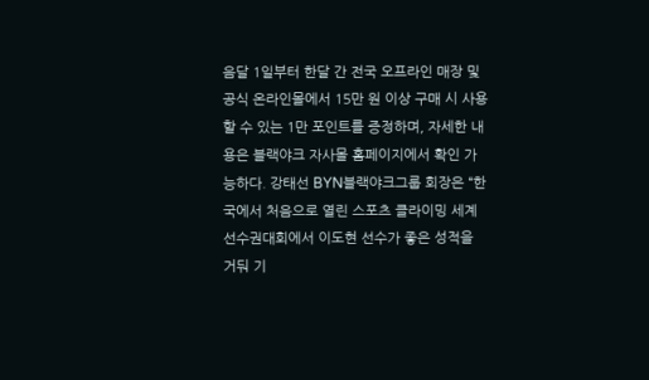음달 1일부터 한달 간 전국 오프라인 매장 및 공식 온라인몰에서 15만 원 이상 구매 시 사용할 수 있는 1만 포인트를 증정하며, 자세한 내용은 블랙야크 자사몰 홈페이지에서 확인 가능하다. 강태선 BYN블랙야크그룹 회장은 “한국에서 처음으로 열린 스포츠 클라이밍 세계선수권대회에서 이도현 선수가 좋은 성적을 거둬 기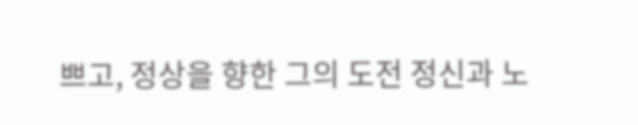쁘고, 정상을 향한 그의 도전 정신과 노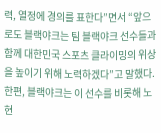력, 열정에 경의를 표한다”면서 “앞으로도 블랙야크는 팀 블랙야크 선수들과 함께 대한민국 스포츠 클라이밍의 위상을 높이기 위해 노력하겠다”고 말했다. 한편, 블랙야크는 이 선수를 비롯해 노현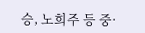승, 노희주 등 중·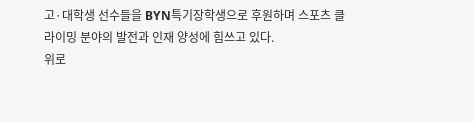고·대학생 선수들을 BYN특기장학생으로 후원하며 스포츠 클라이밍 분야의 발전과 인재 양성에 힘쓰고 있다.
위로